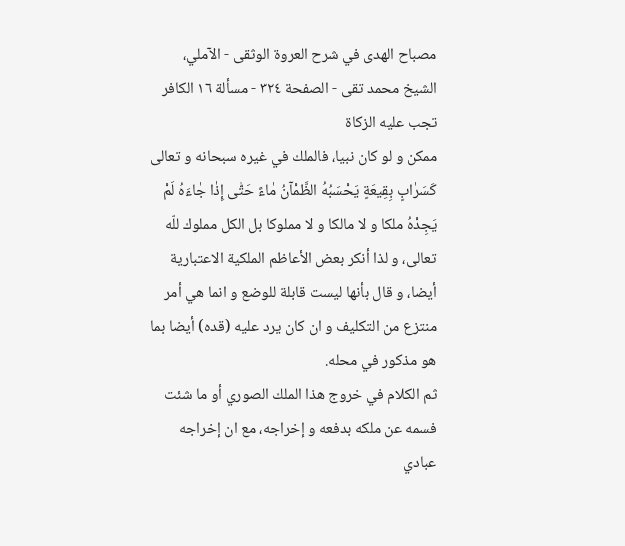مصباح الهدى في شرح العروة الوثقى - الآملي، الشيخ محمد تقى - الصفحة ٣٢٤ - مسألة ١٦ الكافر تجب عليه الزكاة
ممكن و لو كان نبيا، فالملك في غيره سبحانه و تعالى كَسَرٰابٍ بِقِيعَةٍ يَحْسَبُهُ الظَّمْآنُ مٰاءً حَتّٰى إِذٰا جٰاءَهُ لَمْ يَجِدْهُ ملكا و لا مالكا و لا مملوكا بل الكل مملوك للّه تعالى، و لذا أنكر بعض الأعاظم الملكية الاعتبارية أيضا، و قال بأنها ليست قابلة للوضع و انما هي أمر منتزع من التكليف و ان كان يرد عليه (قده) أيضا بما هو مذكور في محله.
ثم الكلام في خروج هذا الملك الصوري أو ما شئت فسمه عن ملكه بدفعه و إخراجه، مع ان إخراجه عبادي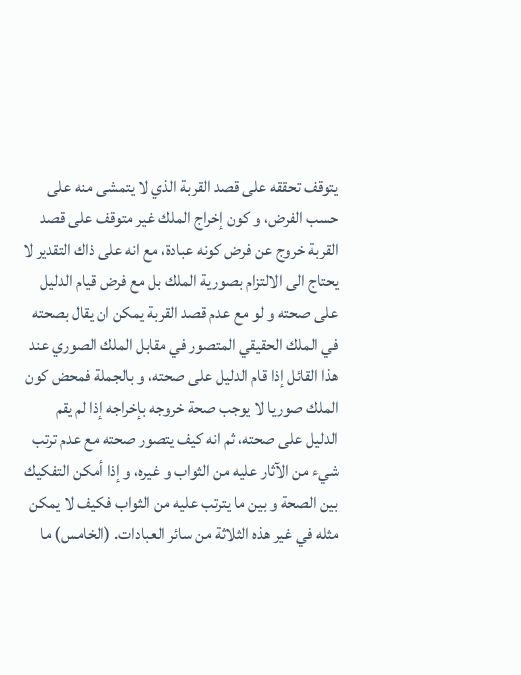يتوقف تحققه على قصد القربة الذي لا يتمشى منه على حسب الفرض، و كون إخراج الملك غير متوقف على قصد القربة خروج عن فرض كونه عبادة، مع انه على ذاك التقدير لا يحتاج الى الالتزام بصورية الملك بل مع فرض قيام الدليل على صحته و لو مع عدم قصد القربة يمكن ان يقال بصحته في الملك الحقيقي المتصور في مقابل الملك الصوري عند هذا القائل إذا قام الدليل على صحته، و بالجملة فمحض كون الملك صوريا لا يوجب صحة خروجه بإخراجه إذا لم يقم الدليل على صحته، ثم انه كيف يتصور صحته مع عدم ترتب شيء من الآثار عليه من الثواب و غيره، و إذا أمكن التفكيك بين الصحة و بين ما يترتب عليه من الثواب فكيف لا يمكن مثله في غير هذه الثلاثة من سائر العبادات. (الخامس) ما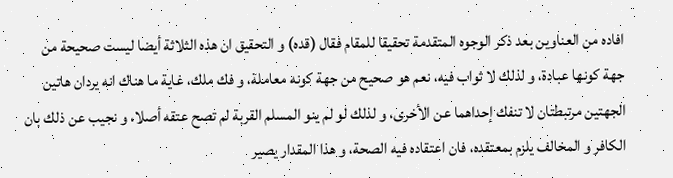افاده من العناوين بعد ذكر الوجوه المتقدمة تحقيقا للمقام فقال (قده) و التحقيق ان هذه الثلاثة أيضا ليست صحيحة من جهة كونها عبادة، و لذلك لا ثواب فيه، نعم هو صحيح من جهة كونه معاملة، و فك ملك، غاية ما هناك انه يردان هاتين الجهتين مرتبطتان لا تنفك إحداهما عن الأخرى، و لذلك لو لم ينو المسلم القربة لم تصح عتقه أصلا، و نجيب عن ذلك بان الكافر و المخالف يلزم بمعتقده، فان اعتقاده فيه الصحة، و هذا المقدار يصير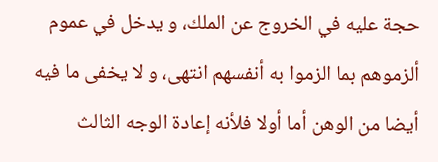حجة عليه في الخروج عن الملك، و يدخل في عموم ألزموهم بما الزموا به أنفسهم انتهى، و لا يخفى ما فيه أيضا من الوهن أما أولا فلأنه إعادة الوجه الثالث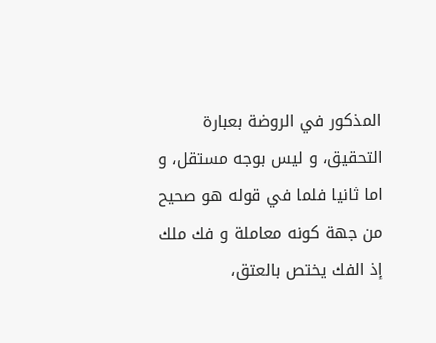المذكور في الروضة بعبارة التحقيق، و ليس بوجه مستقل، و اما ثانيا فلما في قوله هو صحيح من جهة كونه معاملة و فك ملك إذ الفك يختص بالعتق،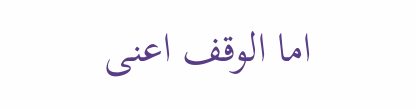اما الوقف اعنى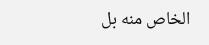الخاص منه بل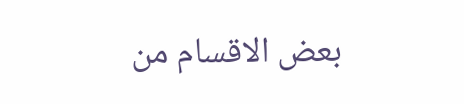بعض الاقسام من